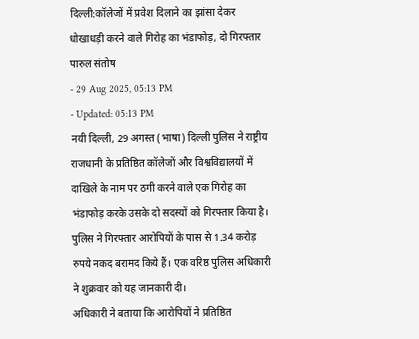दिल्ली:कॉलेजों में प्रवेश दिलाने का झांसा देकर धोखाधड़ी करने वाले गिरोह का भंडाफोड़, दो गिरफ्तार
पारुल संतोष
- 29 Aug 2025, 05:13 PM
- Updated: 05:13 PM
नयी दिल्ली, 29 अगस्त (भाषा) दिल्ली पुलिस ने राष्ट्रीय राजधानी के प्रतिष्ठित कॉलेजों और विश्वविद्यालयों में दाखिले के नाम पर ठगी करने वाले एक गिरोह का भंडाफोड़ करके उसके दो सदस्यों को गिरफ्तार किया है।
पुलिस ने गिरफ्तार आरोपियों के पास से 1.34 करोड़ रुपये नकद बरामद किये हैं। एक वरिष्ठ पुलिस अधिकारी ने शुक्रवार को यह जानकारी दी।
अधिकारी ने बताया कि आरोपियों ने प्रतिष्ठित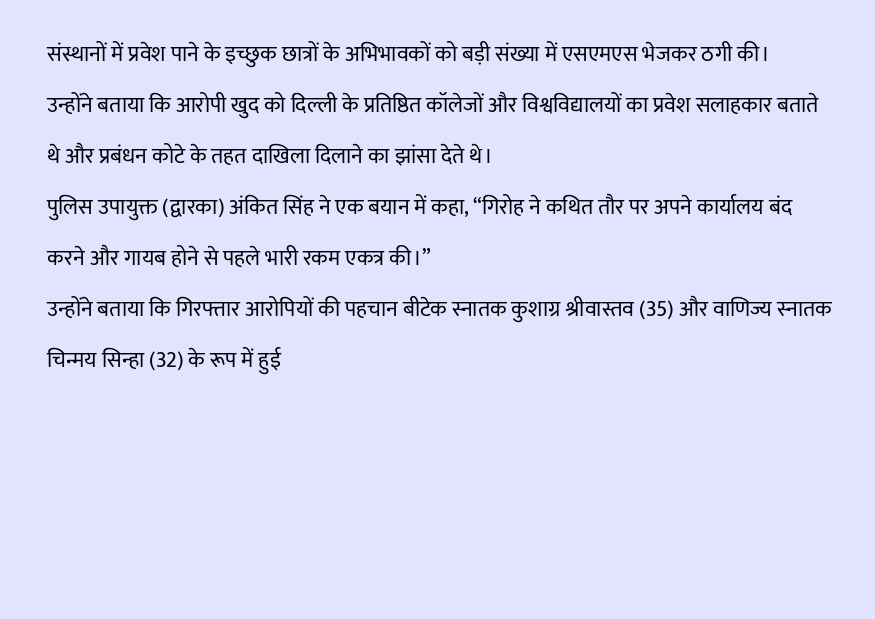संस्थानों में प्रवेश पाने के इच्छुक छात्रों के अभिभावकों को बड़ी संख्या में एसएमएस भेजकर ठगी की।
उन्होंने बताया कि आरोपी खुद को दिल्ली के प्रतिष्ठित कॉलेजों और विश्वविद्यालयों का प्रवेश सलाहकार बताते थे और प्रबंधन कोटे के तहत दाखिला दिलाने का झांसा देते थे।
पुलिस उपायुक्त (द्वारका) अंकित सिंह ने एक बयान में कहा, “गिरोह ने कथित तौर पर अपने कार्यालय बंद करने और गायब होने से पहले भारी रकम एकत्र की।”
उन्होंने बताया कि गिरफ्तार आरोपियों की पहचान बीटेक स्नातक कुशाग्र श्रीवास्तव (35) और वाणिज्य स्नातक चिन्मय सिन्हा (32) के रूप में हुई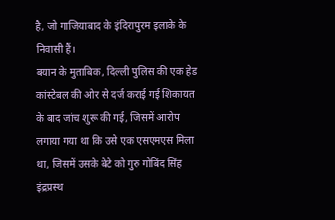है, जो गाजियाबाद के इंदिरापुरम इलाके के निवासी हैं।
बयान के मुताबिक, दिल्ली पुलिस की एक हेड कांस्टेबल की ओर से दर्ज कराई गई शिकायत के बाद जांच शुरू की गई, जिसमें आरोप लगाया गया था कि उसे एक एसएमएस मिला था, जिसमें उसके बेटे को गुरु गोबिंद सिंह इंद्रप्रस्थ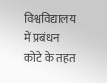विश्वविद्यालय में प्रबंधन कोटे के तहत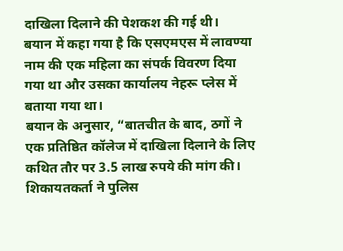दाखिला दिलाने की पेशकश की गई थी।
बयान में कहा गया है कि एसएमएस में लावण्या नाम की एक महिला का संपर्क विवरण दिया गया था और उसका कार्यालय नेहरू प्लेस में बताया गया था।
बयान के अनुसार, “बातचीत के बाद, ठगों ने एक प्रतिष्ठित कॉलेज में दाखिला दिलाने के लिए कथित तौर पर 3.5 लाख रुपये की मांग की। शिकायतकर्ता ने पुलिस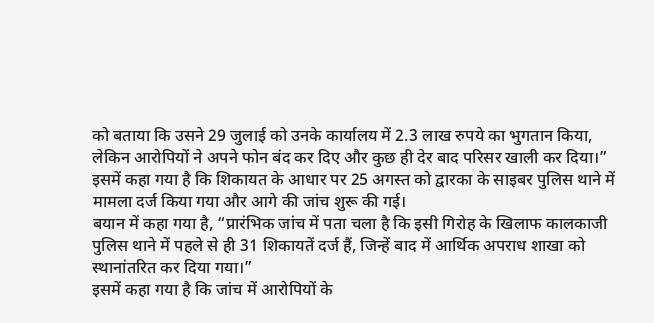को बताया कि उसने 29 जुलाई को उनके कार्यालय में 2.3 लाख रुपये का भुगतान किया, लेकिन आरोपियों ने अपने फोन बंद कर दिए और कुछ ही देर बाद परिसर खाली कर दिया।”
इसमें कहा गया है कि शिकायत के आधार पर 25 अगस्त को द्वारका के साइबर पुलिस थाने में मामला दर्ज किया गया और आगे की जांच शुरू की गई।
बयान में कहा गया है, “प्रारंभिक जांच में पता चला है कि इसी गिरोह के खिलाफ कालकाजी पुलिस थाने में पहले से ही 31 शिकायतें दर्ज हैं, जिन्हें बाद में आर्थिक अपराध शाखा को स्थानांतरित कर दिया गया।”
इसमें कहा गया है कि जांच में आरोपियों के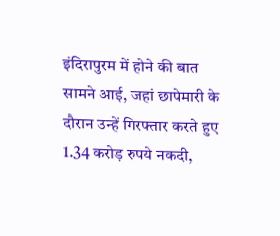इंदिरापुरम में होने की बात सामने आई, जहां छापेमारी के दौरान उन्हें गिरफ्तार करते हुए 1.34 करोड़ रुपये नकदी,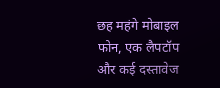छह महंगे मोबाइल फोन, एक लैपटॉप और कई दस्तावेज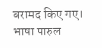बरामद किए गए।
भाषा पारुल